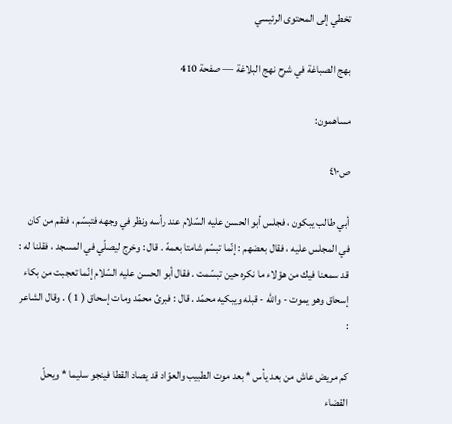تخطي إلى المحتوى الرئيسي

بهج الصباغة في شرح نهج البلاغة — صفحة 410

مساهمون:

ص٤١٠

أبي طالب يبكون ، فجلس أبو الحسن عليه السّلام عند رأسه ونظر في وجهه فتبسّم ، فنقم من كان في المجلس عليه ، فقال بعضهم : إنّما تبسّم شامتا بعمهّ . قال : وخرج ليصلّي في المسجد ، فقلنا له : قد سمعنا فيك من هؤلاء ما نكره حين تبسّمت . فقال أبو الحسن عليه السّلام إنّما تعجبت من بكاء إسحاق وهو يموت - واللّه - قبله ويبكيه محمّد . قال : فبرئ محمّد ومات إسحاق ( 1 ) . وقال الشاعر :

كم مريض عاش من بعد يأس * بعد موت الطبيب والعوّاد قد يصاد القطا فينجو سليما * ويحلّ القضاء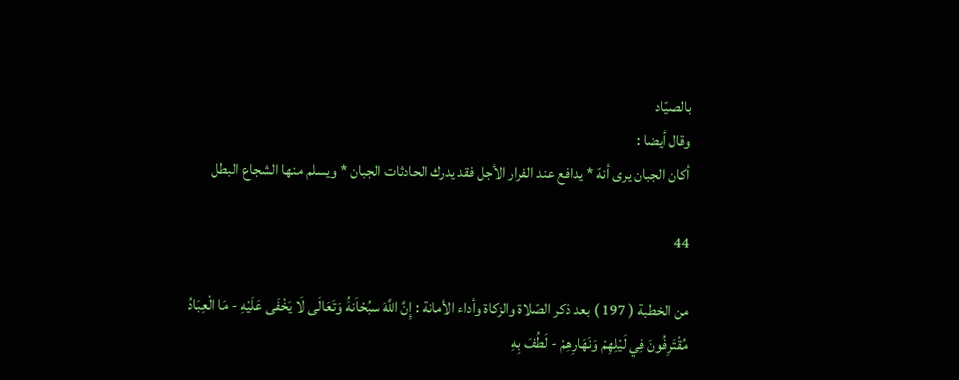بالصيّاد
وقال أيضا :
أكان الجبان يرى أنهّ * يدافع عند الفرار الأجل فقد يدرك الحادثات الجبان * ويسلم منها الشجاع البطل

44

من الخطبة ( 197 ) بعد ذكر الصّلاة والزكاة وأداء الأمانة : إِنَّ اللَّهَ سبُحْاَنهَُ وَتَعَالَى لَا يَخْفَى عَلَيْهِ - مَا الْعِبَادُ مُقْتَرِفُونَ فِي لَيْلِهِمْ وَنَهَارِهِمْ - لَطُفَ بِهِ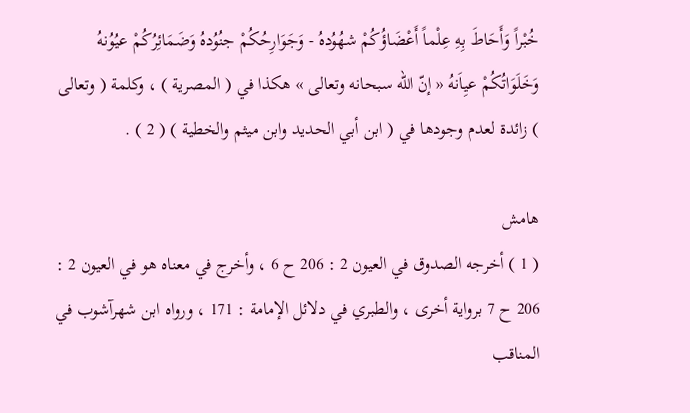خُبْراً وَأَحَاطَ بِهِ عِلْماً أَعْضَاؤُكُمْ شهُوُدهُ - وَجَوَارِحُكُمْ جنُوُدهُ وَضَمَائِرُكُمْ عيُوُنهُ وَخَلَوَاتُكُمْ عيِاَنهُ « إنّ اللّه سبحانه وتعالى » هكذا في ( المصرية ) ، وكلمة ( وتعالى ) زائدة لعدم وجودها في ( ابن أبي الحديد وابن ميثم والخطية ) ( 2 ) .

هامش
( 1 ) أخرجه الصدوق في العيون 2 : 206 ح 6 ، وأخرج في معناه هو في العيون 2 : 206 ح 7 برواية أخرى ، والطبري في دلائل الإمامة : 171 ، ورواه ابن شهرآشوب في المناقب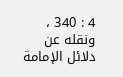4 : 340 ، ونقله عن دلائل الإمامة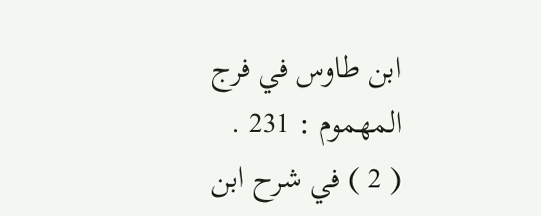ابن طاوس في فرج المهموم : 231 .
( 2 ) في شرح ابن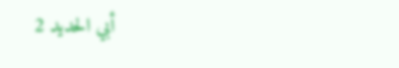أبي الحديد 2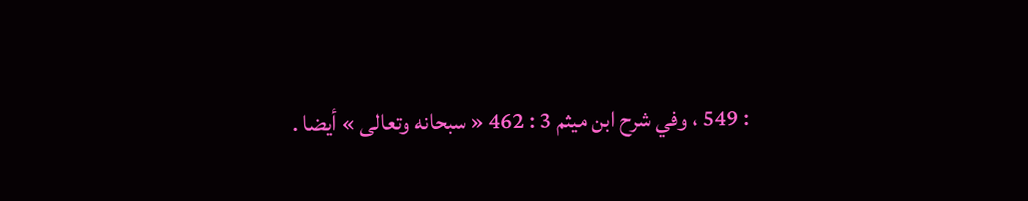: 549 ، وفي شرح ابن ميثم 3 : 462 « سبحانه وتعالى » أيضا .